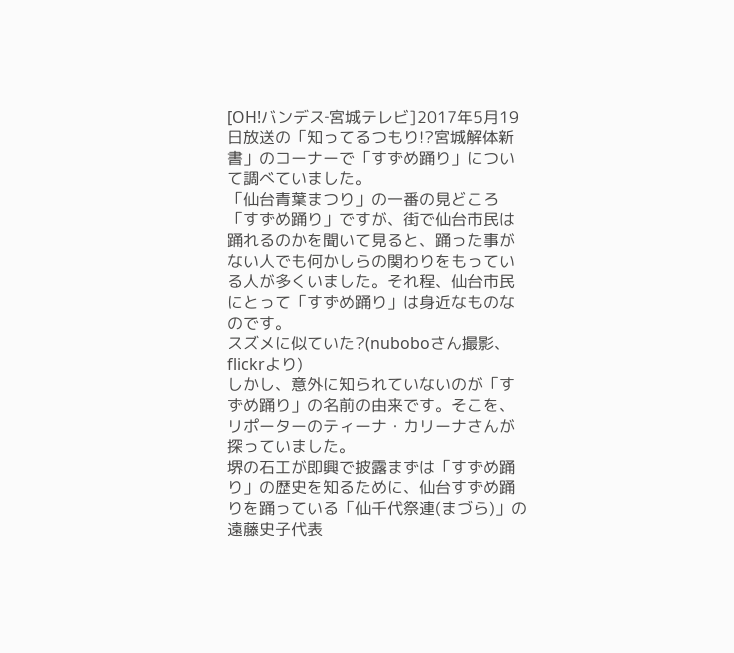[OH!バンデス‐宮城テレビ]2017年5月19日放送の「知ってるつもり!?宮城解体新書」のコーナーで「すずめ踊り」について調べていました。
「仙台青葉まつり」の一番の見どころ「すずめ踊り」ですが、街で仙台市民は踊れるのかを聞いて見ると、踊った事がない人でも何かしらの関わりをもっている人が多くいました。それ程、仙台市民にとって「すずめ踊り」は身近なものなのです。
スズメに似ていた?(nuboboさん撮影、flickrより)
しかし、意外に知られていないのが「すずめ踊り」の名前の由来です。そこを、リポーターのティーナ・カリーナさんが探っていました。
堺の石工が即興で披露まずは「すずめ踊り」の歴史を知るために、仙台すずめ踊りを踊っている「仙千代祭連(まづら)」の遠藤史子代表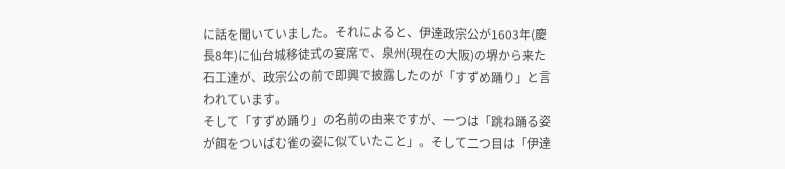に話を聞いていました。それによると、伊達政宗公が1603年(慶長8年)に仙台城移徒式の宴席で、泉州(現在の大阪)の堺から来た石工達が、政宗公の前で即興で披露したのが「すずめ踊り」と言われています。
そして「すずめ踊り」の名前の由来ですが、一つは「跳ね踊る姿が餌をついばむ雀の姿に似ていたこと」。そして二つ目は「伊達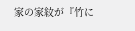家の家紋が『竹に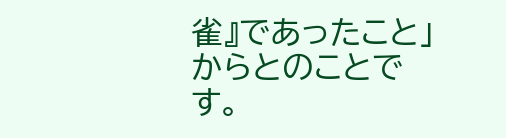雀』であったこと」からとのことです。